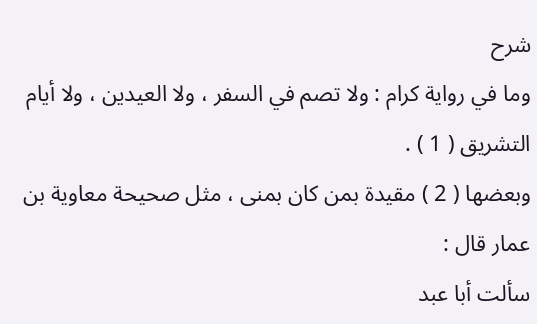شرح
وما في رواية كرام : ولا تصم في السفر ، ولا العيدين ، ولا أيام التشريق ( 1 ) .
وبعضها ( 2 ) مقيدة بمن كان بمنى ، مثل صحيحة معاوية بن عمار قال :
سألت أبا عبد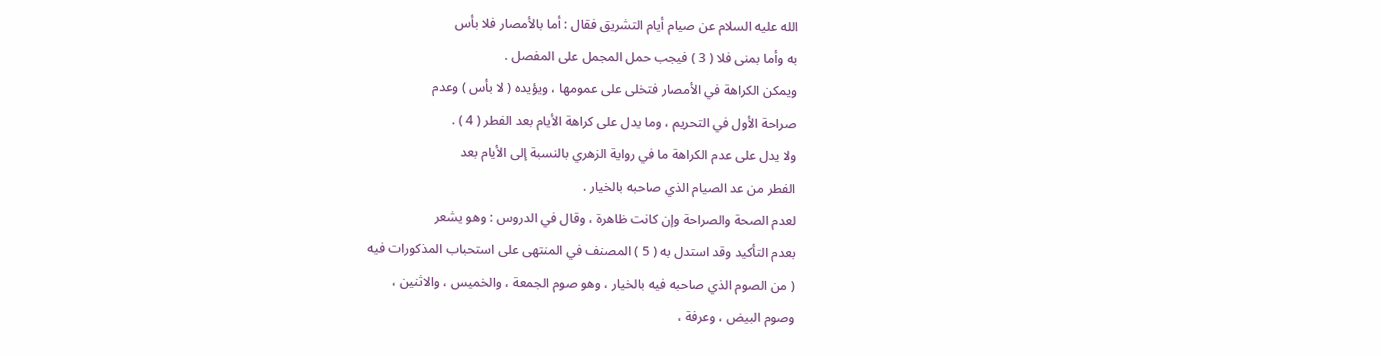الله عليه السلام عن صيام أيام التشريق فقال : أما بالأمصار فلا بأس
به وأما بمنى فلا ( 3 ) فيجب حمل المجمل على المفصل .
ويمكن الكراهة في الأمصار فتخلى على عمومها ، ويؤيده ( لا بأس ) وعدم
صراحة الأول في التحريم ، وما يدل على كراهة الأيام بعد الفطر ( 4 ) .
ولا يدل على عدم الكراهة ما في رواية الزهري بالنسبة إلى الأيام بعد
الفطر من عد الصيام الذي صاحبه بالخيار .
لعدم الصحة والصراحة وإن كانت ظاهرة ، وقال في الدروس : وهو يشعر
بعدم التأكيد وقد استدل به ( 5 ) المصنف في المنتهى على استحباب المذكورات فيه
( من الصوم الذي صاحبه فيه بالخيار ، وهو صوم الجمعة ، والخميس ، والاثنين ،
وصوم البيض ، وعرفة ،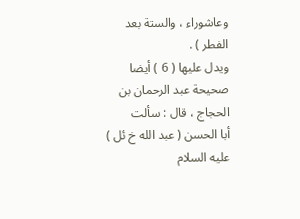وعاشوراء ، والستة بعد الفطر ) .
ويدل عليها ( 6 ) أيضا صحيحة عبد الرحمان بن الحجاج ، قال : سألت
أبا الحسن ( عبد الله خ ئل ) عليه السلام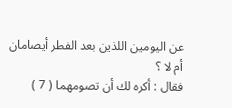عن اليومين اللذين بعد الفطر أيصامان أم لا ؟
فقال : أكره لك أن تصومهما ( 7 )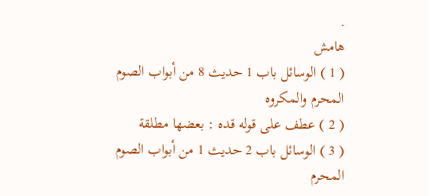.
هامش
( 1 ) الوسائل باب 1 حديث 8 من أبواب الصوم المحرم والمكروه
( 2 ) عطف على قوله قده : بعضها مطلقة
( 3 ) الوسائل باب 2 حديث 1 من أبواب الصوم المحرم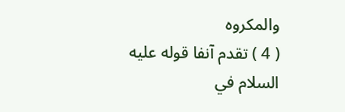والمكروه
( 4 ) تقدم آنفا قوله عليه السلام في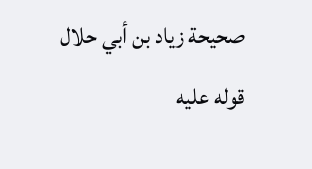صحيحة زياد بن أبي حلال قوله عليه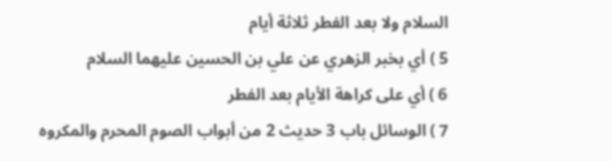السلام ولا بعد الفطر ثلاثة أيام
5 ) أي بخبر الزهري عن علي بن الحسين عليهما السلام
6 ) أي على كراهة الأيام بعد الفطر
7 ) الوسائل باب 3 حديث 2 من أبواب الصوم المحرم والمكروه